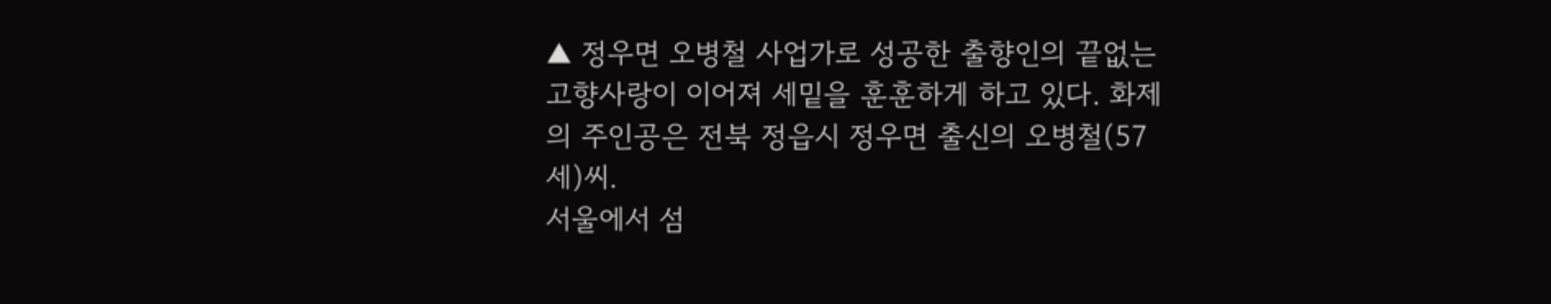▲ 정우면 오병철 사업가로 성공한 출향인의 끝없는 고향사랑이 이어져 세밑을 훈훈하게 하고 있다. 화제의 주인공은 전북 정읍시 정우면 출신의 오병철(57세)씨.
서울에서 섬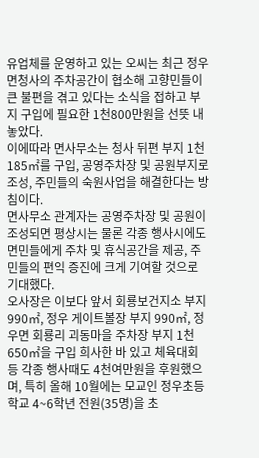유업체를 운영하고 있는 오씨는 최근 정우면청사의 주차공간이 협소해 고향민들이 큰 불편을 겪고 있다는 소식을 접하고 부지 구입에 필요한 1천800만원을 선뜻 내놓았다.
이에따라 면사무소는 청사 뒤편 부지 1천185㎡를 구입, 공영주차장 및 공원부지로 조성, 주민들의 숙원사업을 해결한다는 방침이다.
면사무소 관계자는 공영주차장 및 공원이 조성되면 평상시는 물론 각종 행사시에도 면민들에게 주차 및 휴식공간을 제공, 주민들의 편익 증진에 크게 기여할 것으로 기대했다.
오사장은 이보다 앞서 회룡보건지소 부지 990㎡, 정우 게이트볼장 부지 990㎡, 정우면 회룡리 괴동마을 주차장 부지 1천650㎡을 구입 희사한 바 있고 체육대회 등 각종 행사때도 4천여만원을 후원했으며, 특히 올해 10월에는 모교인 정우초등학교 4~6학년 전원(35명)을 초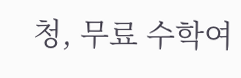청, 무료 수학여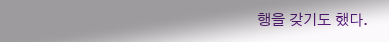행을 갖기도 했다.